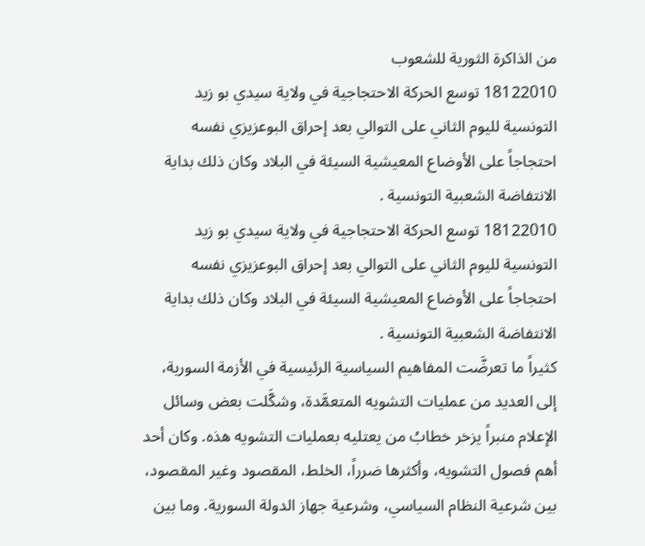من الذاكرة الثورية للشعوب
18122010 توسع الحركة الاحتجاجية في ولاية سيدي بو زيد التونسية لليوم الثاني على التوالي بعد إحراق البوعزيزي نفسه احتجاجاً على الأوضاع المعيشية السيئة في البلاد وكان ذلك بداية الانتفاضة الشعبية التونسية .
18122010 توسع الحركة الاحتجاجية في ولاية سيدي بو زيد التونسية لليوم الثاني على التوالي بعد إحراق البوعزيزي نفسه احتجاجاً على الأوضاع المعيشية السيئة في البلاد وكان ذلك بداية الانتفاضة الشعبية التونسية .
كثيراً ما تعرضَّت المفاهيم السياسية الرئيسية في الأزمة السورية، إلى العديد من عمليات التشويه المتعمَّدة، وشكَّلت بعض وسائل الإعلام منبراً يزخر خطابُ من يعتليه بعمليات التشويه هذه. وكان أحد أهم فصول التشويه، وأكثرها ضرراً، الخلط، المقصود وغير المقصود، بين شرعية النظام السياسي، وشرعية جهاز الدولة السورية. وما بين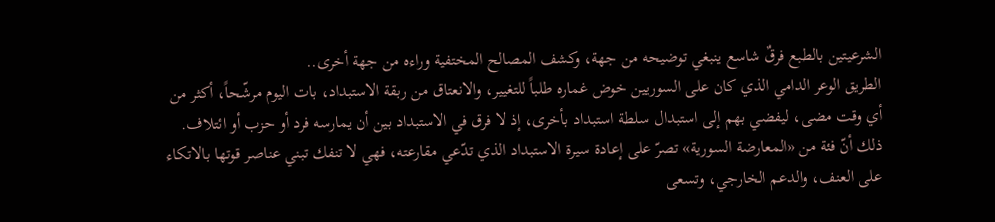الشرعيتين بالطبع فرقٌ شاسع ينبغي توضيحه من جهة، وكشف المصالح المختفية وراءه من جهة أخرى..
الطريق الوعر الدامي الذي كان على السوريين خوض غماره طلباً للتغيير، والانعتاق من ربقة الاستبداد، بات اليوم مرشّحاً، أكثر من أي وقت مضى، ليفضي بهم إلى استبدال سلطة استبداد بأخرى، إذ لا فرق في الاستبداد بين أن يمارسه فرد أو حزب أو ائتلاف. ذلك أنّ فئة من «المعارضة السورية» تصرّ على إعادة سيرة الاستبداد الذي تدّعي مقارعته، فهي لا تنفك تبني عناصر قوتها بالاتكاء على العنف، والدعم الخارجي، وتسعى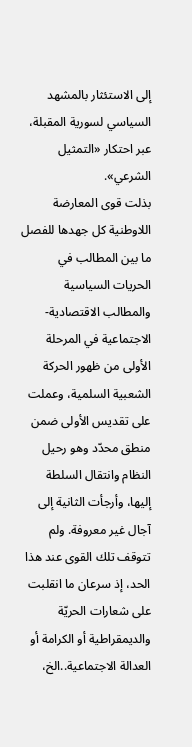إلى الاستئثار بالمشهد السياسي لسورية المقبلة، عبر احتكار «التمثيل الشرعي».
بذلت قوى المعارضة اللاوطنية كل جهدها للفصل ما بين المطالب في الحريات السياسية والمطالب الاقتصادية- الاجتماعية في المرحلة الأولى من ظهور الحركة الشعبية السلمية، وعملت على تقديس الأولى ضمن منطق محدّد وهو رحيل النظام وانتقال السلطة إليها، وأرجأت الثانية إلى آجال غير معروفة. ولم تتوقف تلك القوى عند هذا الحد، إذ سرعان ما انقلبت على شعارات الحريّة والديمقراطية أو الكرامة أو العدالة الاجتماعية..الخ،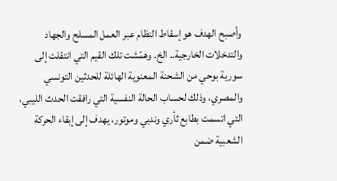وأصبح الهدف هو إسقاط النظام عبر العمل المسلح والجهاد والتدخلات الخارجية.. الخ. وهمّشت تلك القيم التي انتقلت إلى سورية بوحي من الشحنة المعنوية الهائلة للحدثين التونسي والمصري، وذلك لحساب الحالة النفسية التي رافقت الحدث الليبي، التي اتسمت بطابع ثأري وندبي وموتور، يهدف إلى إبقاء الحركة الشعبية ضمن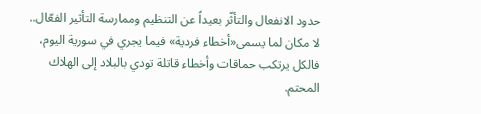حدود الانفعال والتأثّر بعيداً عن التنظيم وممارسة التأثير الفعّال..
لا مكان لما يسمى«أخطاء فردية» فيما يجري في سورية اليوم، فالكل يرتكب حماقات وأخطاء قاتلة تودي بالبلاد إلى الهلاك المحتم.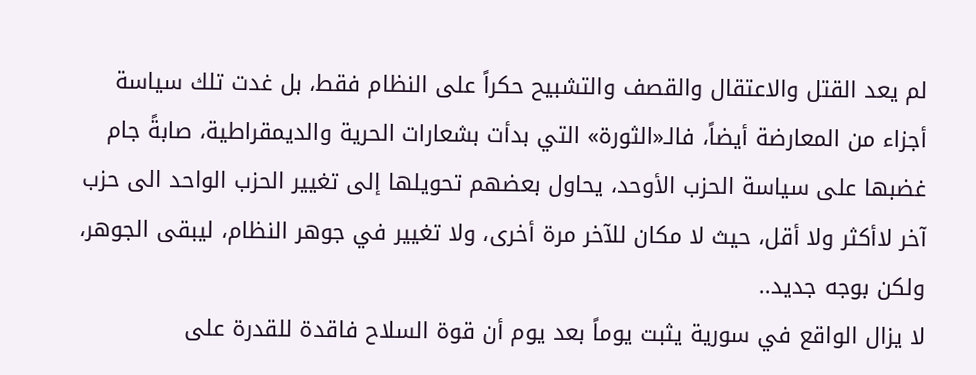لم يعد القتل والاعتقال والقصف والتشبيح حكراً على النظام فقط، بل غدت تلك سياسة أجزاء من المعارضة أيضاً، فالـ«الثورة» التي بدأت بشعارات الحرية والديمقراطية، صابةً جام غضبها على سياسة الحزب الأوحد، يحاول بعضهم تحويلها إلى تغيير الحزب الواحد الى حزب آخر لاأكثر ولا أقل، حيث لا مكان للآخر مرة أخرى، ولا تغيير في جوهر النظام، ليبقى الجوهر، ولكن بوجه جديد..
لا يزال الواقع في سورية يثبت يوماً بعد يوم أن قوة السلاح فاقدة للقدرة على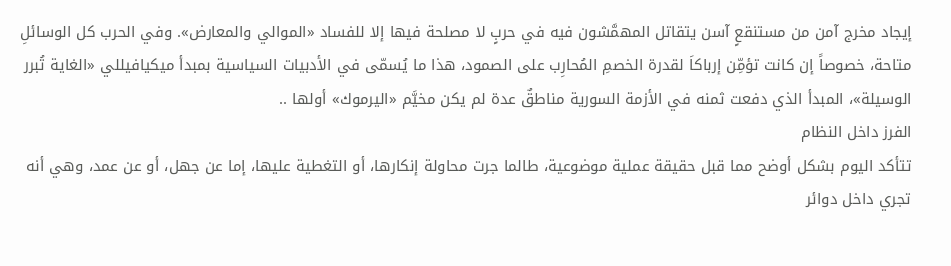إيجاد مخرج آمن من مستنقعٍ آسن يتقاتل المهمَّشون فيه في حربٍ لا مصلحة فيها إلا للفساد «الموالي والمعارض». وفي الحرب كل الوسائلِ متاحة، خصوصاً إن كانت تؤمِّن إرباكاَ لقدرة الخصمِ المُحارِب على الصمود، هذا ما يُسمّى في الأدبيات السياسية بمبدأ ميكيافيللي «الغاية تُبرر الوسيلة»، المبدأ الذي دفعت ثمنه في الأزمة السورية مناطقٌ عدة لم يكن مخيَّم «اليرموك» أولها ..
الفرز داخل النظام
تتأكد اليوم بشكل أوضح مما قبل حقيقة عملية موضوعية، طالما جرت محاولة إنكارها، أو التغطية عليها، إما عن جهل، أو عن عمد، وهي أنه تجري داخل دوائر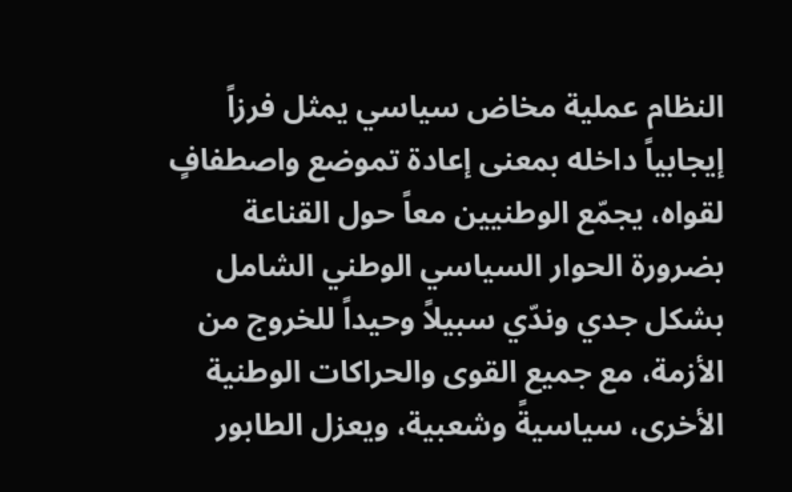النظام عملية مخاض سياسي يمثل فرزاً إيجابياً داخله بمعنى إعادة تموضع واصطفافٍ لقواه، يجمّع الوطنيين معاً حول القناعة بضرورة الحوار السياسي الوطني الشامل بشكل جدي وندّي سبيلاً وحيداً للخروج من الأزمة، مع جميع القوى والحراكات الوطنية الأخرى، سياسيةً وشعبية، ويعزل الطابور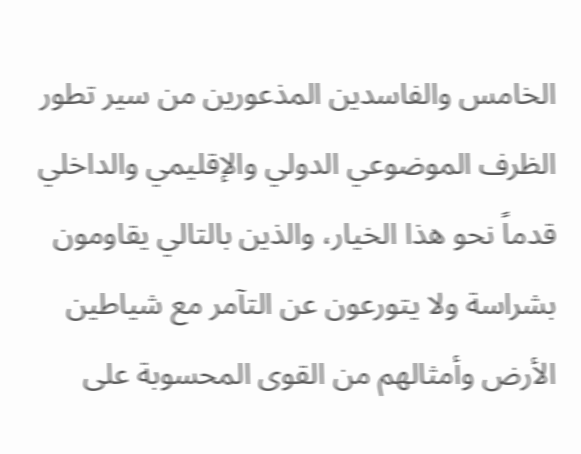الخامس والفاسدين المذعورين من سير تطور الظرف الموضوعي الدولي والإقليمي والداخلي قدماً نحو هذا الخيار، والذين بالتالي يقاومون بشراسة ولا يتورعون عن التآمر مع شياطين الأرض وأمثالهم من القوى المحسوبة على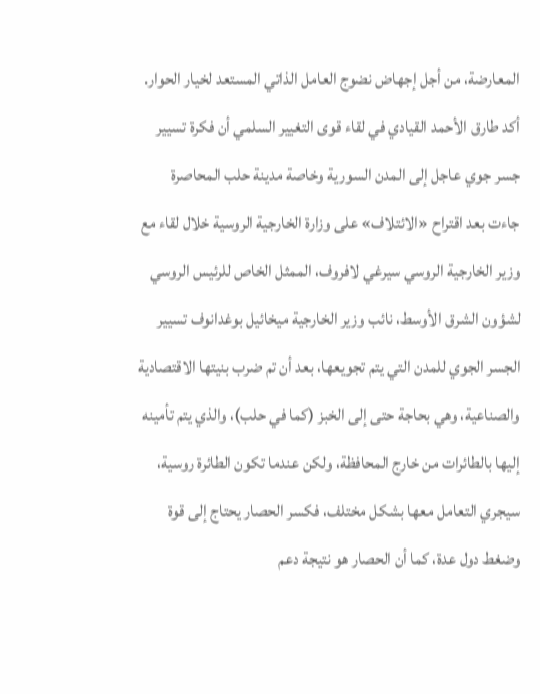المعارضة، من أجل إجهاض نضوج العامل الذاتي المستعد لخيار الحوار.
أكد طارق الأحمد القيادي في لقاء قوى التغيير السلمي أن فكرة تسيير جسر جوي عاجل إلى المدن السورية وخاصة مدينة حلب المحاصرة جاءت بعد اقتراح «الائتلاف» على وزارة الخارجية الروسية خلال لقاء مع وزير الخارجية الروسي سيرغي لافروف، الممثل الخاص للرئيس الروسي لشؤون الشرق الأوسط، نائب وزير الخارجية ميخائيل بوغدانوف تسيير الجسر الجوي للمدن التي يتم تجويعها، بعد أن تم ضرب بنيتها الاقتصادية والصناعية، وهي بحاجة حتى إلى الخبز (كما في حلب)، والذي يتم تأمينه إليها بالطائرات من خارج المحافظة، ولكن عندما تكون الطائرة روسية، سيجري التعامل معها بشكل مختلف، فكسر الحصار يحتاج إلى قوة وضغط دول عدة، كما أن الحصار هو نتيجة دعم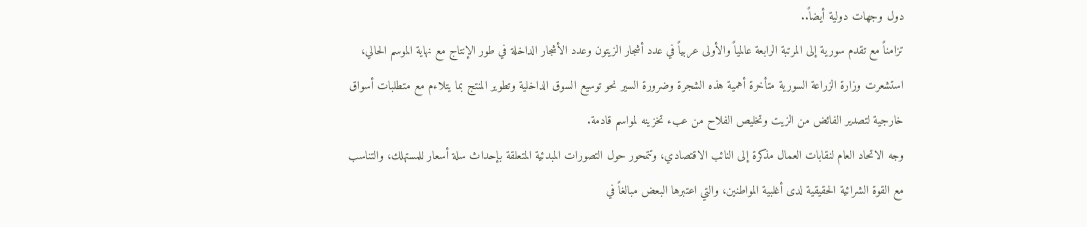دول وجهات دولية أيضاً..
تزامناً مع تقدم سورية إلى المرتبة الرابعة عالمياً والأولى عربياً في عدد أشجار الزيتون وعدد الأشجار الداخلة في طور الإنتاج مع نهاية الموسم الحالي، استشعرت وزارة الزراعة السورية متأخرة أهمية هذه الشجرة وضرورة السير نحو توسيع السوق الداخلية وتطوير المنتج بما يتلاءم مع متطلبات أسواق خارجية لتصدير الفائض من الزيت وتخليص الفلاح من عبء تخزينه لمواسم قادمة.
وجه الاتحاد العام لنقابات العمال مذكرة إلى النائب الاقتصادي، وتتمحور حول التصورات المبدئية المتعلقة بإحداث سلة أسعار للمستهلك، والتناسب مع القوة الشرائية الحقيقية لدى أغلبية المواطنين، والتي اعتبرها البعض مبالغاً في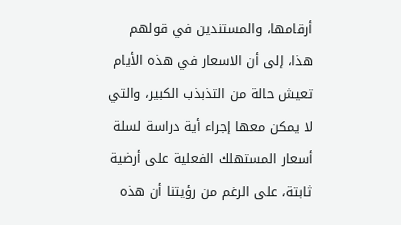أرقامها، والمستندين في قولهم هذا، إلى أن الاسعار في هذه الأيام تعيش حالة من التذبذب الكبير، والتي لا يمكن معها إجراء أية دراسة لسلة أسعار المستهلك الفعلية على أرضية ثابتة، على الرغم من رؤيتنا أن هذه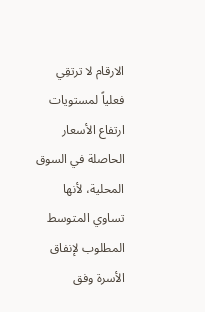الارقام لا ترتقِي فعلياً لمستويات ارتفاع الأسعار الحاصلة في السوق المحلية، لأنها تساوي المتوسط المطلوب لإنفاق الأسرة وفق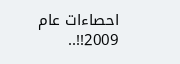احصاءات عام 2009!!..